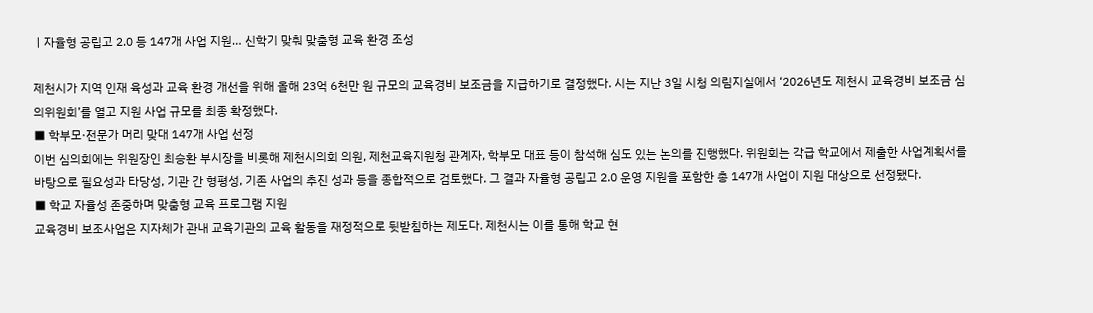ㅣ자율형 공립고 2.0 등 147개 사업 지원… 신학기 맞춰 맞춤형 교육 환경 조성

제천시가 지역 인재 육성과 교육 환경 개선을 위해 올해 23억 6천만 원 규모의 교육경비 보조금을 지급하기로 결정했다. 시는 지난 3일 시청 의림지실에서 ‘2026년도 제천시 교육경비 보조금 심의위원회’를 열고 지원 사업 규모를 최종 확정했다.
■ 학부모·전문가 머리 맞대 147개 사업 선정
이번 심의회에는 위원장인 최승환 부시장을 비롯해 제천시의회 의원, 제천교육지원청 관계자, 학부모 대표 등이 참석해 심도 있는 논의를 진행했다. 위원회는 각급 학교에서 제출한 사업계획서를 바탕으로 필요성과 타당성, 기관 간 형평성, 기존 사업의 추진 성과 등을 종합적으로 검토했다. 그 결과 자율형 공립고 2.0 운영 지원을 포함한 총 147개 사업이 지원 대상으로 선정됐다.
■ 학교 자율성 존중하며 맞춤형 교육 프로그램 지원
교육경비 보조사업은 지자체가 관내 교육기관의 교육 활동을 재정적으로 뒷받침하는 제도다. 제천시는 이를 통해 학교 현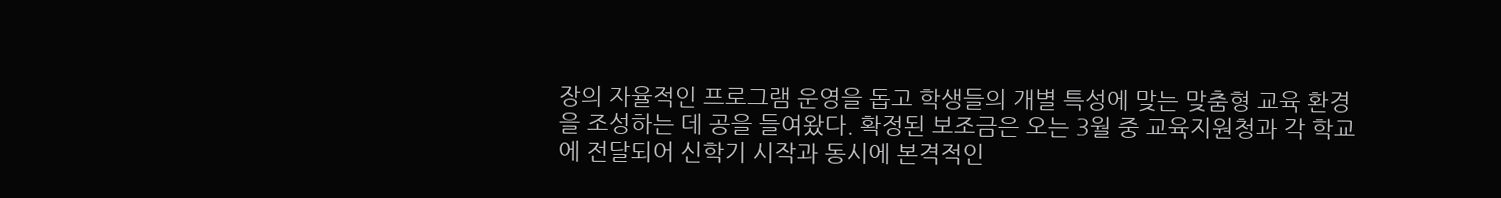장의 자율적인 프로그램 운영을 돕고 학생들의 개별 특성에 맞는 맞춤형 교육 환경을 조성하는 데 공을 들여왔다. 확정된 보조금은 오는 3월 중 교육지원청과 각 학교에 전달되어 신학기 시작과 동시에 본격적인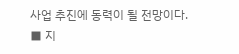사업 추진에 동력이 될 전망이다.
■ 지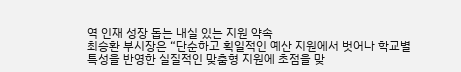역 인재 성장 돕는 내실 있는 지원 약속
최승환 부시장은 “단순하고 획일적인 예산 지원에서 벗어나 학교별 특성을 반영한 실질적인 맞춤형 지원에 초점을 맞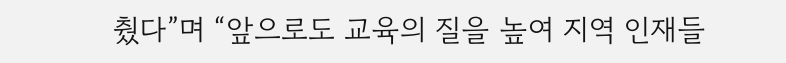췄다”며 “앞으로도 교육의 질을 높여 지역 인재들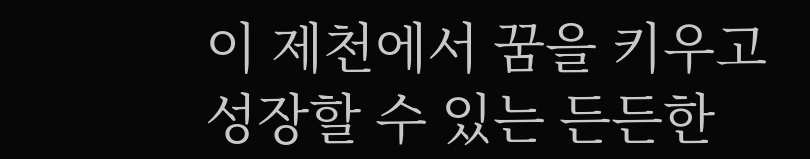이 제천에서 꿈을 키우고 성장할 수 있는 든든한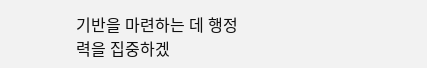기반을 마련하는 데 행정력을 집중하겠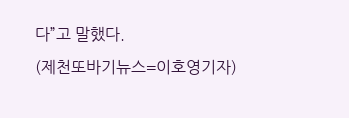다”고 말했다.
(제천또바기뉴스=이호영기자)